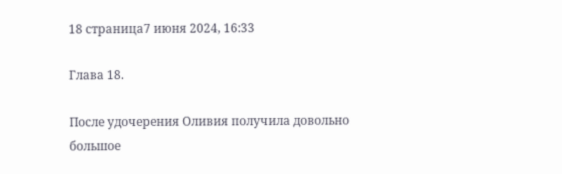18 страница7 июня 2024, 16:33

Глава 18.

После удочерения Оливия получила довольно большое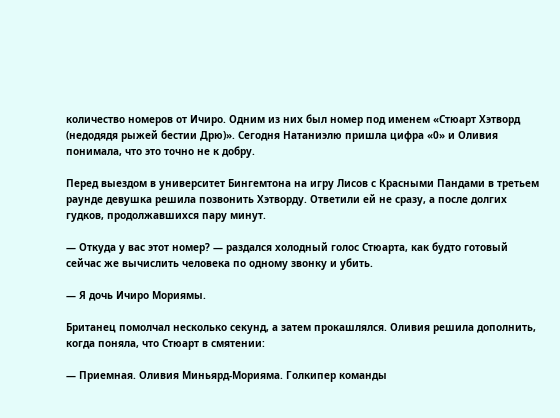количество номеров от Ичиро. Одним из них был номер под именем «Стюарт Хэтворд (недодядя рыжей бестии Дрю)». Сегодня Натаниэлю пришла цифра «0» и Оливия понимала, что это точно не к добру.

Перед выездом в университет Бингемтона на игру Лисов с Красными Пандами в третьем раунде девушка решила позвонить Хэтворду. Ответили ей не сразу, а после долгих гудков, продолжавшихся пару минут.

— Откуда у вас этот номер? — раздался холодный голос Стюарта, как будто готовый сейчас же вычислить человека по одному звонку и убить.

— Я дочь Ичиро Мориямы.

Британец помолчал несколько секунд, а затем прокашлялся. Оливия решила дополнить, когда поняла, что Стюарт в смятении:

— Приемная. Оливия Миньярд-Морияма. Голкипер команды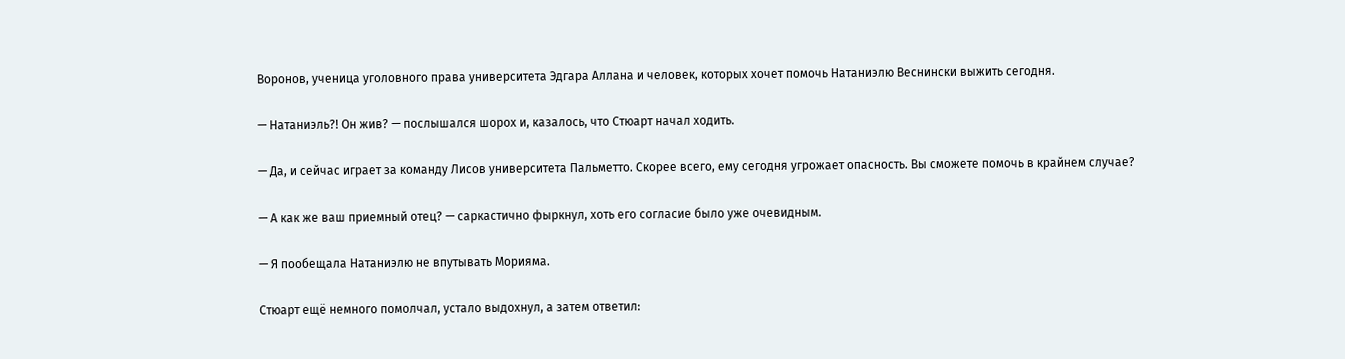Воронов, ученица уголовного права университета Эдгара Аллана и человек, которых хочет помочь Натаниэлю Веснински выжить сегодня.

— Натаниэль?! Он жив? — послышался шорох и, казалось, что Стюарт начал ходить.

— Да, и сейчас играет за команду Лисов университета Пальметто. Скорее всего, ему сегодня угрожает опасность. Вы сможете помочь в крайнем случае?

— А как же ваш приемный отец? — саркастично фыркнул, хоть его согласие было уже очевидным.

— Я пообещала Натаниэлю не впутывать Морияма.

Стюарт ещё немного помолчал, устало выдохнул, а затем ответил: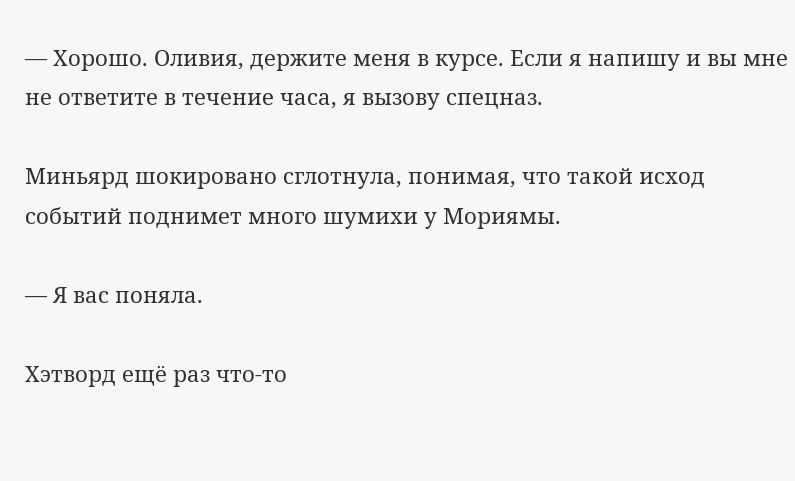— Хорошо. Оливия, держите меня в курсе. Если я напишу и вы мне не ответите в течение часа, я вызову спецназ.

Миньярд шокировано сглотнула, понимая, что такой исход событий поднимет много шумихи у Мориямы.

— Я вас поняла.

Хэтворд ещё раз что-то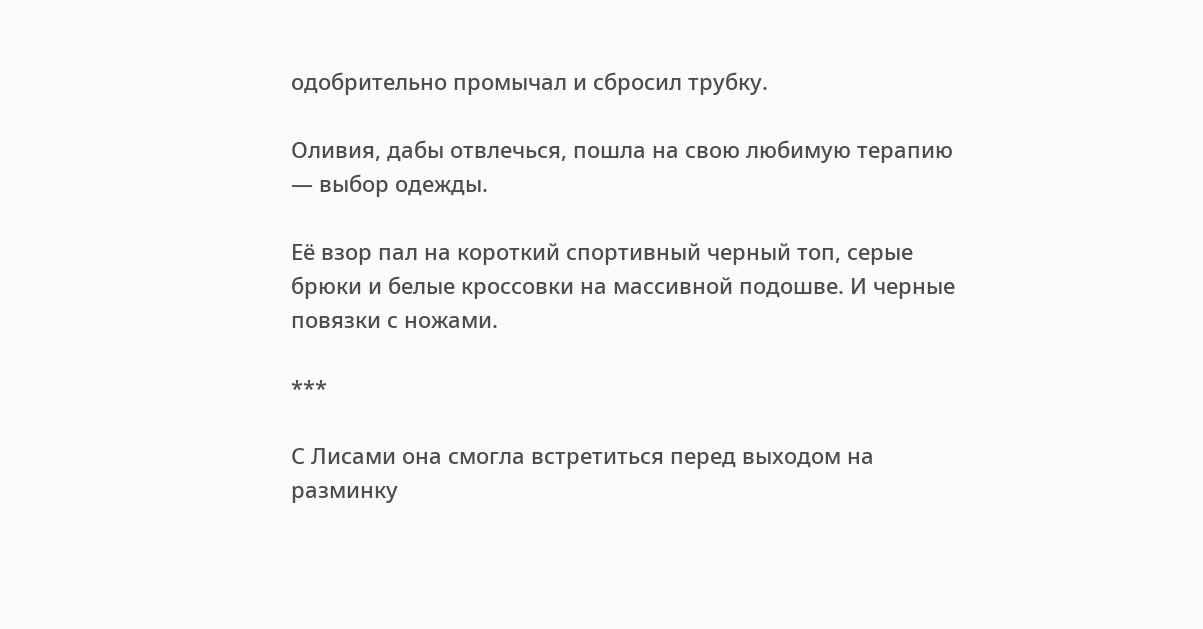одобрительно промычал и сбросил трубку.

Оливия, дабы отвлечься, пошла на свою любимую терапию — выбор одежды.

Её взор пал на короткий спортивный черный топ, серые брюки и белые кроссовки на массивной подошве. И черные повязки с ножами.

***

С Лисами она смогла встретиться перед выходом на разминку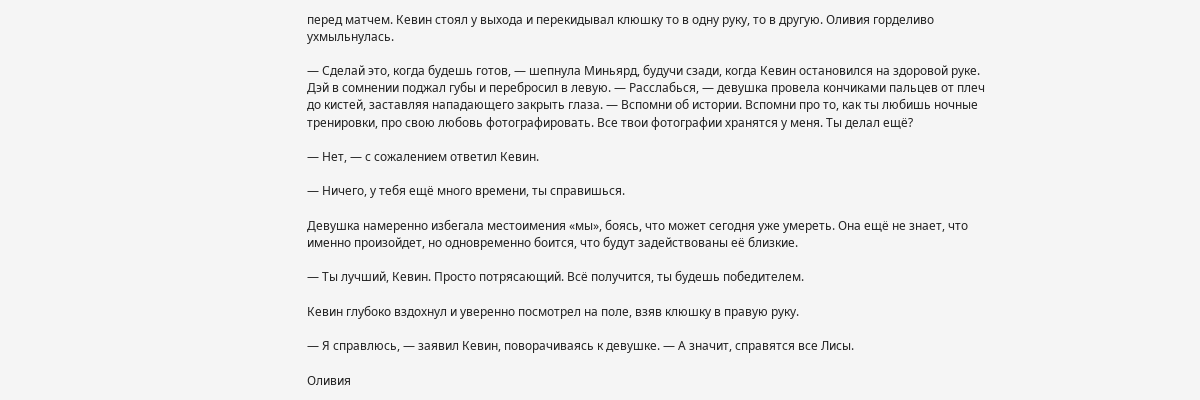перед матчем. Кевин стоял у выхода и перекидывал клюшку то в одну руку, то в другую. Оливия горделиво ухмыльнулась.

— Сделай это, когда будешь готов, — шепнула Миньярд, будучи сзади, когда Кевин остановился на здоровой руке. Дэй в сомнении поджал губы и перебросил в левую. — Расслабься, — девушка провела кончиками пальцев от плеч до кистей, заставляя нападающего закрыть глаза. — Вспомни об истории. Вспомни про то, как ты любишь ночные тренировки, про свою любовь фотографировать. Все твои фотографии хранятся у меня. Ты делал ещё?

— Нет, — с сожалением ответил Кевин.

— Ничего, у тебя ещё много времени, ты справишься.

Девушка намеренно избегала местоимения «мы», боясь, что может сегодня уже умереть. Она ещё не знает, что именно произойдет, но одновременно боится, что будут задействованы её близкие.

— Ты лучший, Кевин. Просто потрясающий. Всё получится, ты будешь победителем.

Кевин глубоко вздохнул и уверенно посмотрел на поле, взяв клюшку в правую руку.

— Я справлюсь, — заявил Кевин, поворачиваясь к девушке. — А значит, справятся все Лисы.

Оливия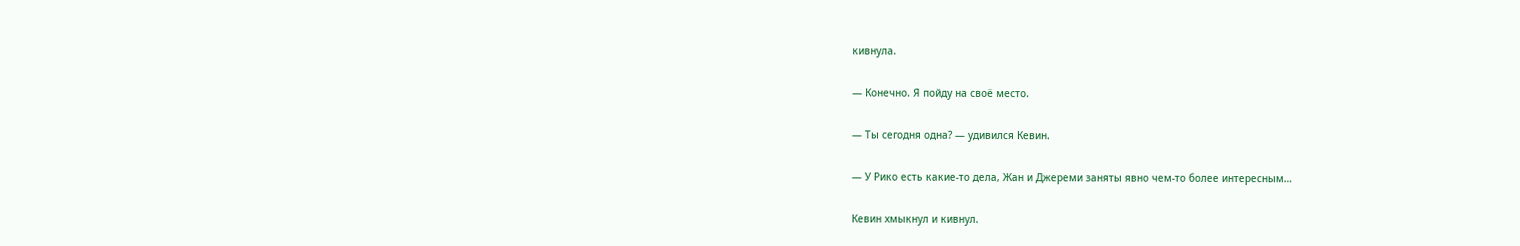кивнула.

— Конечно. Я пойду на своё место.

— Ты сегодня одна? — удивился Кевин.

— У Рико есть какие-то дела, Жан и Джереми заняты явно чем-то более интересным…

Кевин хмыкнул и кивнул.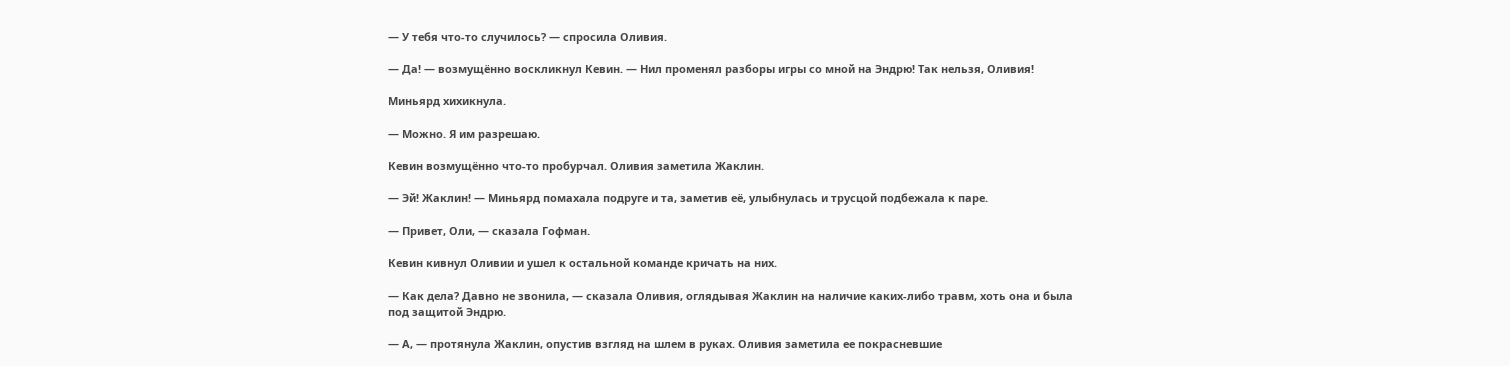— У тебя что-то случилось? — спросила Оливия.

— Да! — возмущённо воскликнул Кевин. — Нил променял разборы игры со мной на Эндрю! Так нельзя, Оливия!

Миньярд хихикнула.

— Можно. Я им разрешаю.

Кевин возмущённо что-то пробурчал. Оливия заметила Жаклин.

— Эй! Жаклин! — Миньярд помахала подруге и та, заметив её, улыбнулась и трусцой подбежала к паре.

— Привет, Оли, — сказала Гофман.

Кевин кивнул Оливии и ушел к остальной команде кричать на них.

— Как дела? Давно не звонила, — сказала Оливия, оглядывая Жаклин на наличие каких-либо травм, хоть она и была под защитой Эндрю.

— А, — протянула Жаклин, опустив взгляд на шлем в руках. Оливия заметила ее покрасневшие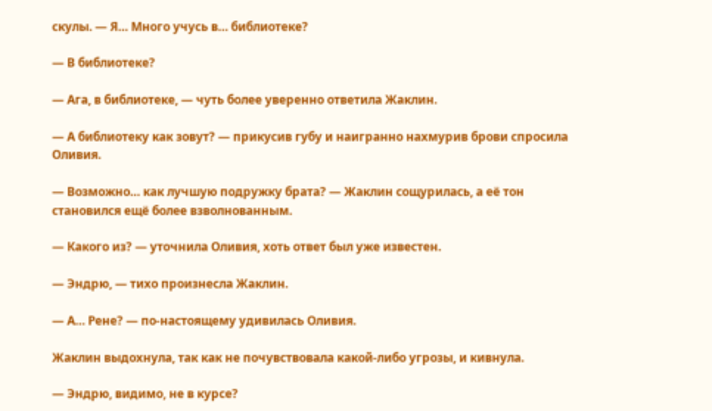скулы. — Я… Много учусь в… библиотеке?

— В библиотеке?

— Ага, в библиотеке, — чуть более уверенно ответила Жаклин.

— А библиотеку как зовут? — прикусив губу и наигранно нахмурив брови спросила Оливия.

— Возможно… как лучшую подружку брата? — Жаклин сощурилась, а её тон становился ещё более взволнованным.

— Какого из? — уточнила Оливия, хоть ответ был уже известен.

— Эндрю, — тихо произнесла Жаклин.

— А… Рене? — по-настоящему удивилась Оливия.

Жаклин выдохнула, так как не почувствовала какой-либо угрозы, и кивнула.

— Эндрю, видимо, не в курсе?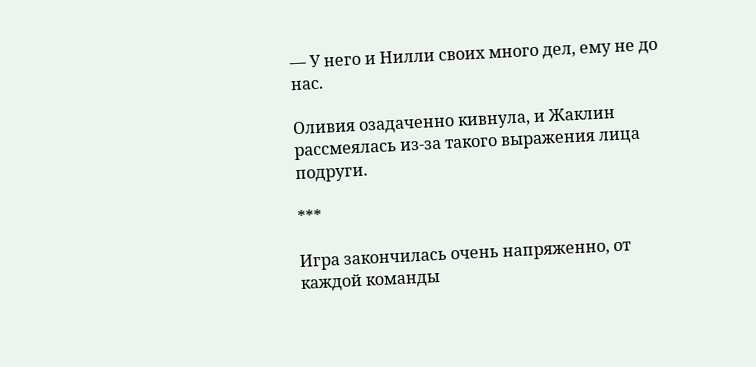— У него и Нилли своих много дел, ему не до нас.

Оливия озадаченно кивнула, и Жаклин рассмеялась из-за такого выражения лица подруги.

***

Игра закончилась очень напряженно, от каждой команды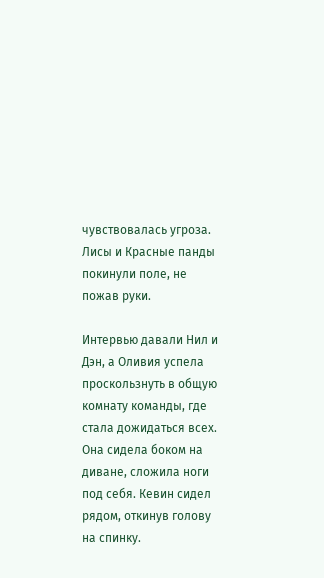чувствовалась угроза. Лисы и Красные панды покинули поле, не пожав руки.

Интервью давали Нил и Дэн, а Оливия успела проскользнуть в общую комнату команды, где стала дожидаться всех. Она сидела боком на диване, сложила ноги под себя. Кевин сидел рядом, откинув голову на спинку.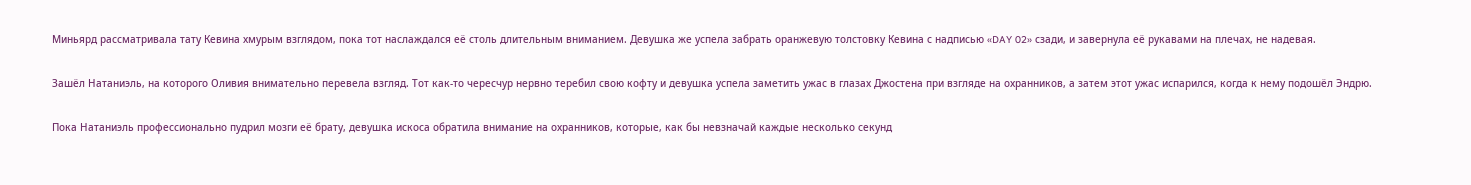Миньярд рассматривала тату Кевина хмурым взглядом, пока тот наслаждался её столь длительным вниманием. Девушка же успела забрать оранжевую толстовку Кевина с надписью «DAY 02» сзади, и завернула её рукавами на плечах, не надевая.

Зашёл Натаниэль, на которого Оливия внимательно перевела взгляд. Тот как-то чересчур нервно теребил свою кофту и девушка успела заметить ужас в глазах Джостена при взгляде на охранников, а затем этот ужас испарился, когда к нему подошёл Эндрю.

Пока Натаниэль профессионально пудрил мозги её брату, девушка искоса обратила внимание на охранников, которые, как бы невзначай каждые несколько секунд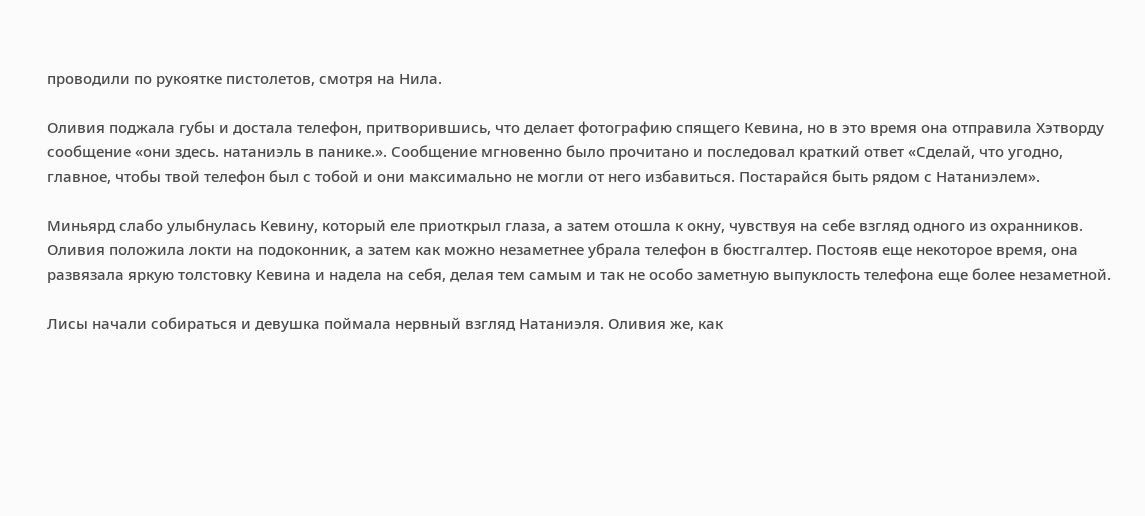проводили по рукоятке пистолетов, смотря на Нила.

Оливия поджала губы и достала телефон, притворившись, что делает фотографию спящего Кевина, но в это время она отправила Хэтворду сообщение «они здесь. натаниэль в панике.». Сообщение мгновенно было прочитано и последовал краткий ответ «Сделай, что угодно, главное, чтобы твой телефон был с тобой и они максимально не могли от него избавиться. Постарайся быть рядом с Натаниэлем».

Миньярд слабо улыбнулась Кевину, который еле приоткрыл глаза, а затем отошла к окну, чувствуя на себе взгляд одного из охранников. Оливия положила локти на подоконник, а затем как можно незаметнее убрала телефон в бюстгалтер. Постояв еще некоторое время, она развязала яркую толстовку Кевина и надела на себя, делая тем самым и так не особо заметную выпуклость телефона еще более незаметной.

Лисы начали собираться и девушка поймала нервный взгляд Натаниэля. Оливия же, как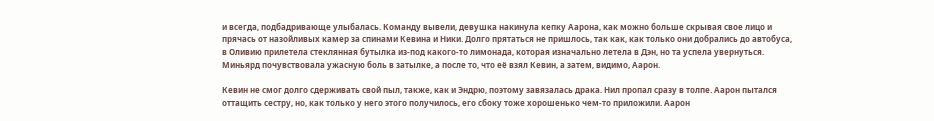и всегда, подбадривающе улыбалась. Команду вывели, девушка накинула кепку Аарона, как можно больше скрывая свое лицо и прячась от назойливых камер за спинами Кевина и Ники. Долго прятаться не пришлось, так как, как только они добрались до автобуса, в Оливию прилетела стеклянная бутылка из-под какого-то лимонада, которая изначально летела в Дэн, но та успела увернуться. Миньярд почувствовала ужасную боль в затылке, а после то, что её взял Кевин, а затем, видимо, Аарон.

Кевин не смог долго сдерживать свой пыл, также, как и Эндрю, поэтому завязалась драка. Нил пропал сразу в толпе. Аарон пытался оттащить сестру, но, как только у него этого получилось, его сбоку тоже хорошенько чем-то приложили. Аарон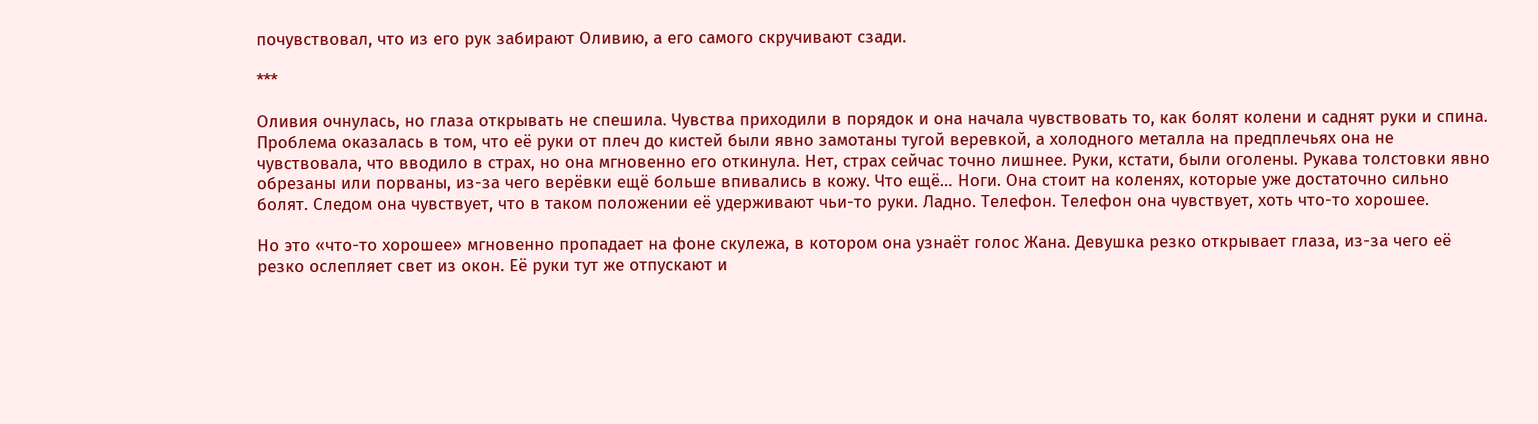почувствовал, что из его рук забирают Оливию, а его самого скручивают сзади.

***

Оливия очнулась, но глаза открывать не спешила. Чувства приходили в порядок и она начала чувствовать то, как болят колени и саднят руки и спина. Проблема оказалась в том, что её руки от плеч до кистей были явно замотаны тугой веревкой, а холодного металла на предплечьях она не чувствовала, что вводило в страх, но она мгновенно его откинула. Нет, страх сейчас точно лишнее. Руки, кстати, были оголены. Рукава толстовки явно обрезаны или порваны, из-за чего верёвки ещё больше впивались в кожу. Что ещё… Ноги. Она стоит на коленях, которые уже достаточно сильно болят. Следом она чувствует, что в таком положении её удерживают чьи-то руки. Ладно. Телефон. Телефон она чувствует, хоть что-то хорошее.

Но это «что-то хорошее» мгновенно пропадает на фоне скулежа, в котором она узнаёт голос Жана. Девушка резко открывает глаза, из-за чего её резко ослепляет свет из окон. Её руки тут же отпускают и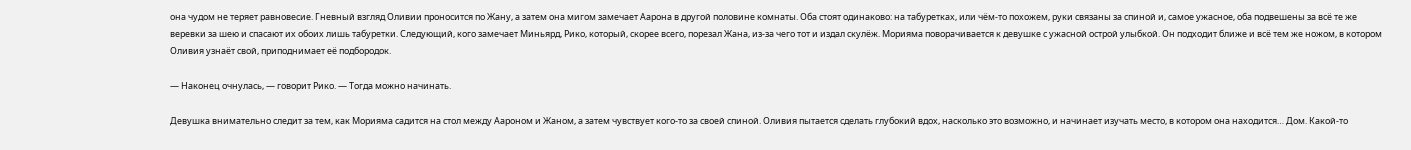она чудом не теряет равновесие. Гневный взгляд Оливии проносится по Жану, а затем она мигом замечает Аарона в другой половине комнаты. Оба стоят одинаково: на табуретках, или чём-то похожем, руки связаны за спиной и, самое ужасное, оба подвешены за всё те же веревки за шею и спасают их обоих лишь табуретки. Следующий, кого замечает Миньярд, Рико, который, скорее всего, порезал Жана, из-за чего тот и издал скулёж. Морияма поворачивается к девушке с ужасной острой улыбкой. Он подходит ближе и всё тем же ножом, в котором Оливия узнаёт свой, приподнимает её подбородок.

— Наконец очнулась, — говорит Рико. — Тогда можно начинать.

Девушка внимательно следит за тем, как Морияма садится на стол между Аароном и Жаном, а затем чувствует кого-то за своей спиной. Оливия пытается сделать глубокий вдох, насколько это возможно, и начинает изучать место, в котором она находится… Дом. Какой-то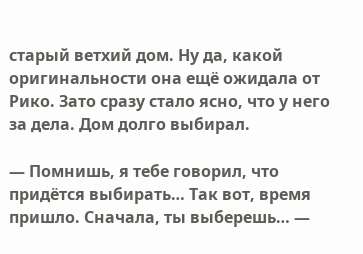старый ветхий дом. Ну да, какой оригинальности она ещё ожидала от Рико. Зато сразу стало ясно, что у него за дела. Дом долго выбирал.

— Помнишь, я тебе говорил, что придётся выбирать… Так вот, время пришло. Сначала, ты выберешь… —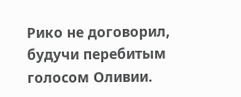Рико не договорил, будучи перебитым голосом Оливии.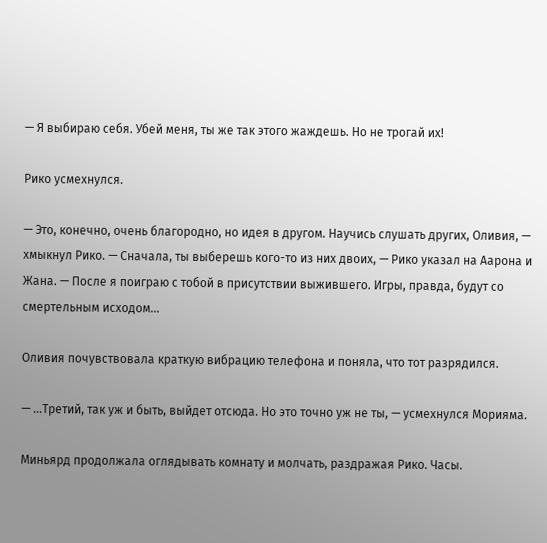— Я выбираю себя. Убей меня, ты же так этого жаждешь. Но не трогай их!

Рико усмехнулся.

— Это, конечно, очень благородно, но идея в другом. Научись слушать других, Оливия, — хмыкнул Рико. — Сначала, ты выберешь кого-то из них двоих, — Рико указал на Аарона и Жана. — После я поиграю с тобой в присутствии выжившего. Игры, правда, будут со смертельным исходом…

Оливия почувствовала краткую вибрацию телефона и поняла, что тот разрядился.

— …Третий, так уж и быть, выйдет отсюда. Но это точно уж не ты, — усмехнулся Морияма.

Миньярд продолжала оглядывать комнату и молчать, раздражая Рико. Часы.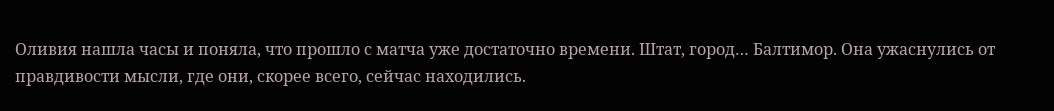Оливия нашла часы и поняла, что прошло с матча уже достаточно времени. Штат, город… Балтимор. Она ужаснулись от правдивости мысли, где они, скорее всего, сейчас находились.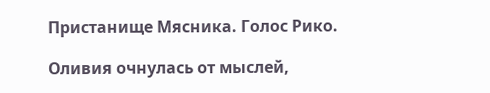Пристанище Мясника. Голос Рико.

Оливия очнулась от мыслей,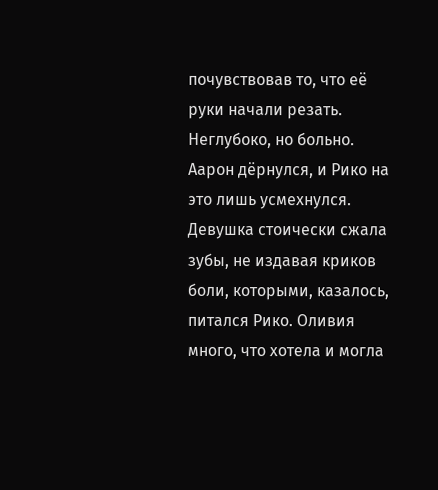почувствовав то, что её руки начали резать. Неглубоко, но больно. Аарон дёрнулся, и Рико на это лишь усмехнулся. Девушка стоически сжала зубы, не издавая криков боли, которыми, казалось, питался Рико. Оливия много, что хотела и могла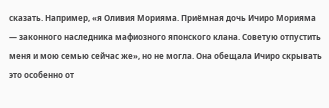сказать. Например, «я Оливия Морияма. Приёмная дочь Ичиро Морияма — законного наследника мафиозного японского клана. Советую отпустить меня и мою семью сейчас же», но не могла. Она обещала Ичиро скрывать это особенно от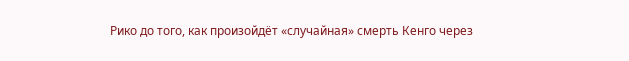Рико до того, как произойдёт «случайная» смерть Кенго через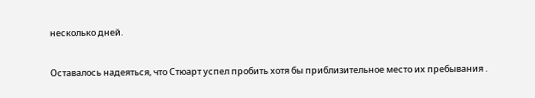несколько дней.

Оставалось надеяться, что Стюарт успел пробить хотя бы приблизительное место их пребывания .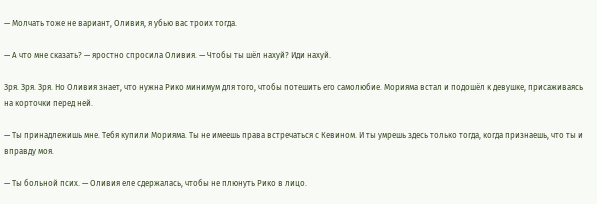— Молчать тоже не вариант, Оливия, я убью вас троих тогда.

— А что мне сказать? — яростно спросила Оливия. — Чтобы ты шёл нахуй? Иди нахуй.

Зря. Зря. Зря. Но Оливия знает, что нужна Рико минимум для того, чтобы потешить его самолюбие. Морияма встал и подошёл к девушке, присаживаясь на корточки перед ней.

— Ты принадлежишь мне. Тебя купили Морияма. Ты не имеешь права встречаться с Кевином. И ты умрешь здесь только тогда, когда признаешь, что ты и вправду моя.

— Ты больной псих. — Оливия еле сдержалась, чтобы не плюнуть Рико в лицо.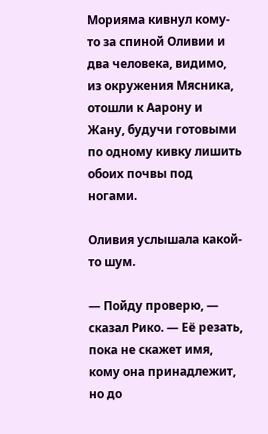Морияма кивнул кому-то за спиной Оливии и два человека, видимо, из окружения Мясника, отошли к Аарону и Жану, будучи готовыми по одному кивку лишить обоих почвы под ногами.

Оливия услышала какой-то шум.

— Пойду проверю, — сказал Рико. — Её резать, пока не скажет имя, кому она принадлежит, но до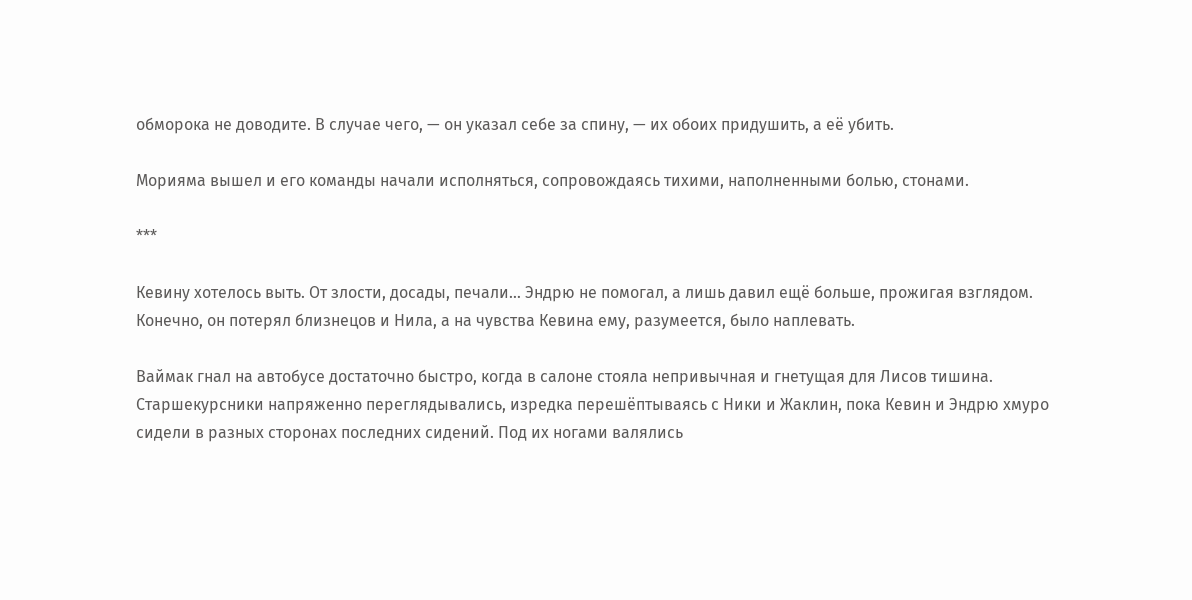обморока не доводите. В случае чего, — он указал себе за спину, — их обоих придушить, а её убить.

Морияма вышел и его команды начали исполняться, сопровождаясь тихими, наполненными болью, стонами.

***

Кевину хотелось выть. От злости, досады, печали… Эндрю не помогал, а лишь давил ещё больше, прожигая взглядом. Конечно, он потерял близнецов и Нила, а на чувства Кевина ему, разумеется, было наплевать.

Ваймак гнал на автобусе достаточно быстро, когда в салоне стояла непривычная и гнетущая для Лисов тишина. Старшекурсники напряженно переглядывались, изредка перешёптываясь с Ники и Жаклин, пока Кевин и Эндрю хмуро сидели в разных сторонах последних сидений. Под их ногами валялись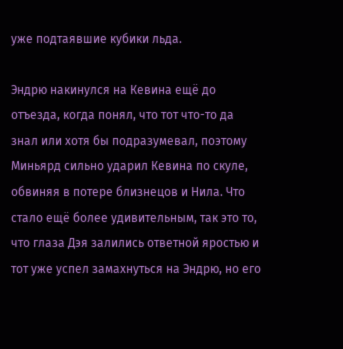уже подтаявшие кубики льда.

Эндрю накинулся на Кевина ещё до отъезда, когда понял, что тот что-то да знал или хотя бы подразумевал, поэтому Миньярд сильно ударил Кевина по скуле, обвиняя в потере близнецов и Нила. Что стало ещё более удивительным, так это то, что глаза Дэя залились ответной яростью и тот уже успел замахнуться на Эндрю, но его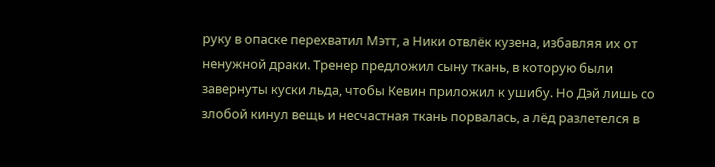руку в опаске перехватил Мэтт, а Ники отвлёк кузена, избавляя их от ненужной драки. Тренер предложил сыну ткань, в которую были завернуты куски льда, чтобы Кевин приложил к ушибу. Но Дэй лишь со злобой кинул вещь и несчастная ткань порвалась, а лёд разлетелся в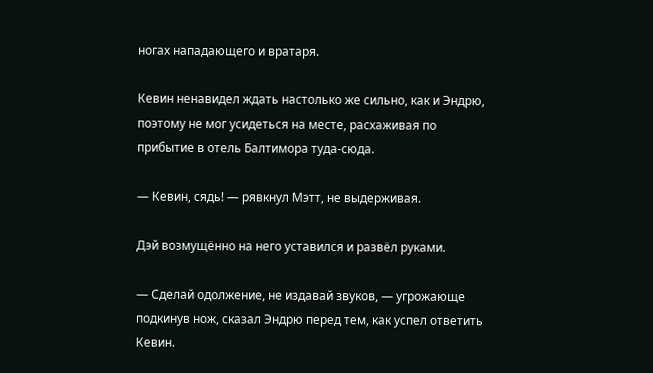ногах нападающего и вратаря.

Кевин ненавидел ждать настолько же сильно, как и Эндрю, поэтому не мог усидеться на месте, расхаживая по прибытие в отель Балтимора туда-сюда.

— Кевин, сядь! — рявкнул Мэтт, не выдерживая.

Дэй возмущённо на него уставился и развёл руками.

— Сделай одолжение, не издавай звуков, — угрожающе подкинув нож, сказал Эндрю перед тем, как успел ответить Кевин.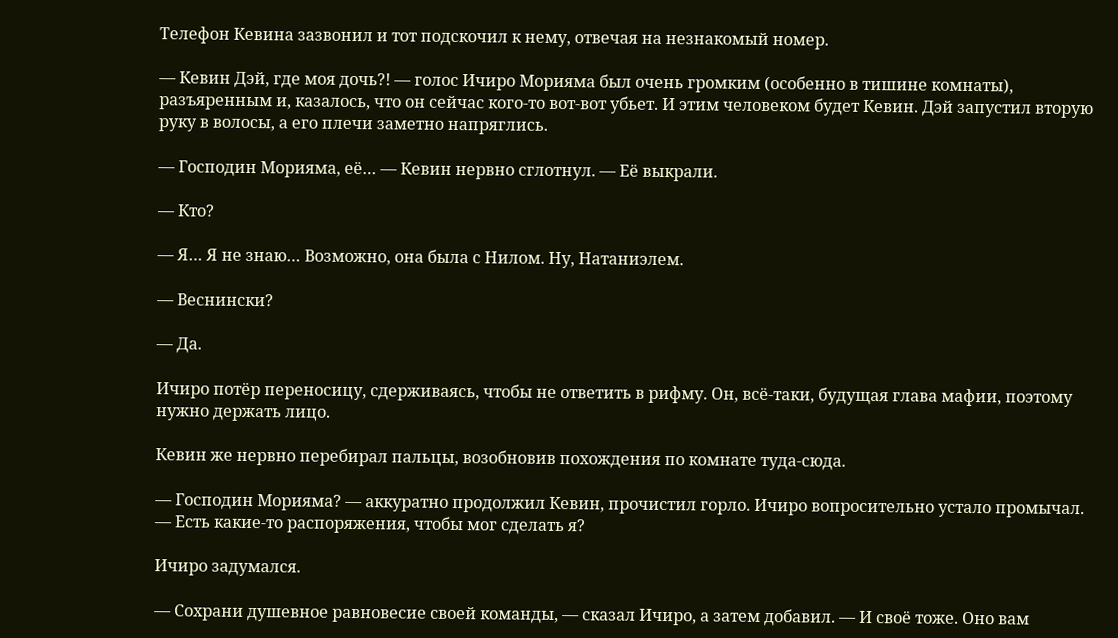Телефон Кевина зазвонил и тот подскочил к нему, отвечая на незнакомый номер.

— Кевин Дэй, где моя дочь?! — голос Ичиро Морияма был очень громким (особенно в тишине комнаты), разъяренным и, казалось, что он сейчас кого-то вот-вот убьет. И этим человеком будет Кевин. Дэй запустил вторую руку в волосы, а его плечи заметно напряглись.

— Господин Морияма, её… — Кевин нервно сглотнул. — Её выкрали.

— Кто?

— Я… Я не знаю… Возможно, она была с Нилом. Ну, Натаниэлем.

— Веснински?

— Да.

Ичиро потёр переносицу, сдерживаясь, чтобы не ответить в рифму. Он, всё-таки, будущая глава мафии, поэтому нужно держать лицо.

Кевин же нервно перебирал пальцы, возобновив похождения по комнате туда-сюда.

— Господин Морияма? — аккуратно продолжил Кевин, прочистил горло. Ичиро вопросительно устало промычал. — Есть какие-то распоряжения, чтобы мог сделать я?

Ичиро задумался.

— Сохрани душевное равновесие своей команды, — сказал Ичиро, а затем добавил. — И своё тоже. Оно вам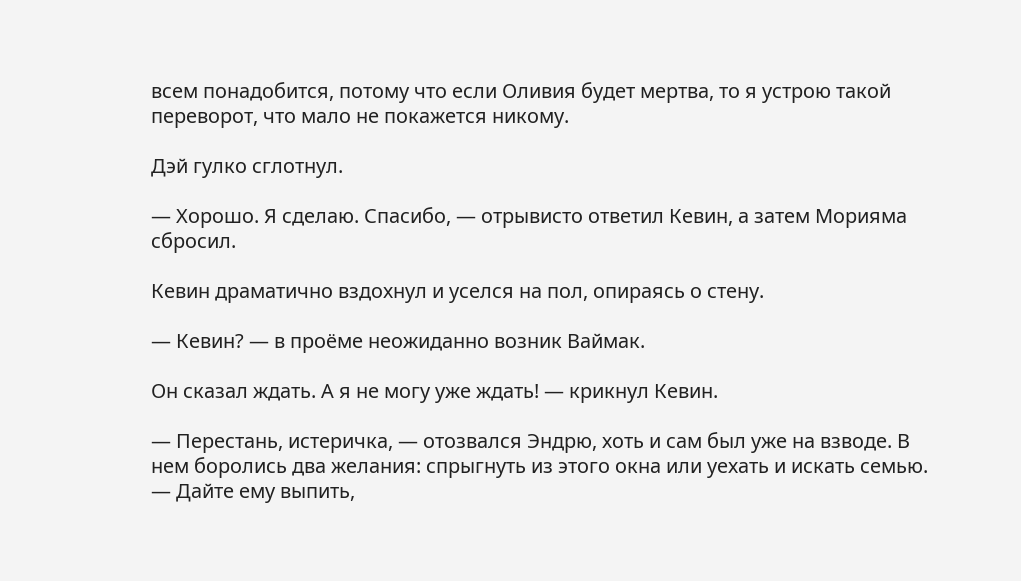всем понадобится, потому что если Оливия будет мертва, то я устрою такой переворот, что мало не покажется никому.

Дэй гулко сглотнул.

— Хорошо. Я сделаю. Спасибо, — отрывисто ответил Кевин, а затем Морияма сбросил.

Кевин драматично вздохнул и уселся на пол, опираясь о стену.

— Кевин? — в проёме неожиданно возник Ваймак.

Он сказал ждать. А я не могу уже ждать! — крикнул Кевин.

— Перестань, истеричка, — отозвался Эндрю, хоть и сам был уже на взводе. В нем боролись два желания: спрыгнуть из этого окна или уехать и искать семью. — Дайте ему выпить,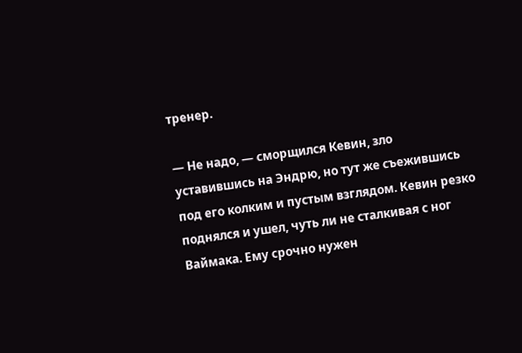тренер.

— Не надо, — сморщился Кевин, зло уставившись на Эндрю, но тут же съежившись под его колким и пустым взглядом. Кевин резко поднялся и ушел, чуть ли не сталкивая с ног Ваймака. Ему срочно нужен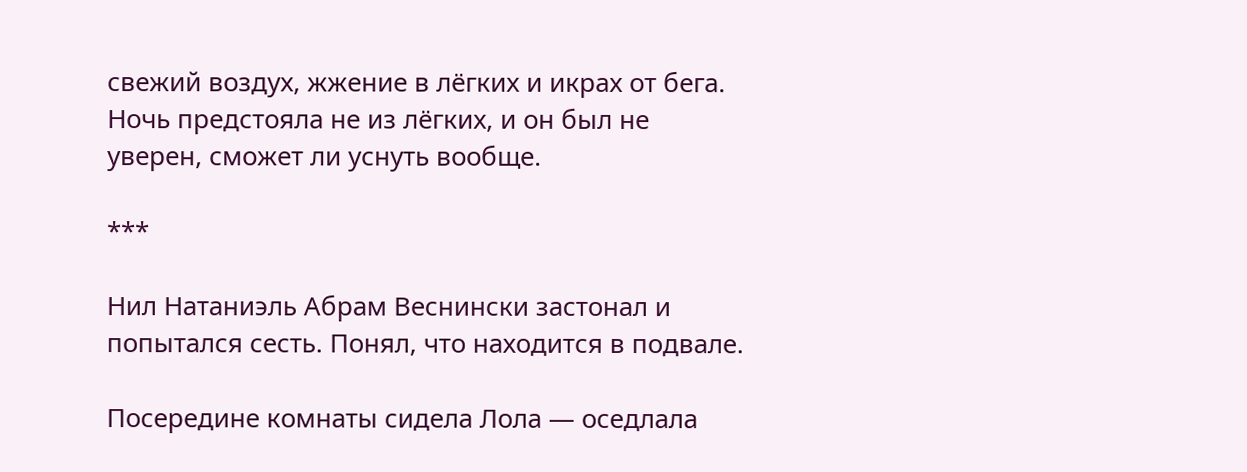свежий воздух, жжение в лёгких и икрах от бега. Ночь предстояла не из лёгких, и он был не уверен, сможет ли уснуть вообще.

***

Нил Натаниэль Абрам Веснински застонал и попытался сесть. Понял, что находится в подвале.

Посередине комнаты сидела Лола — оседлала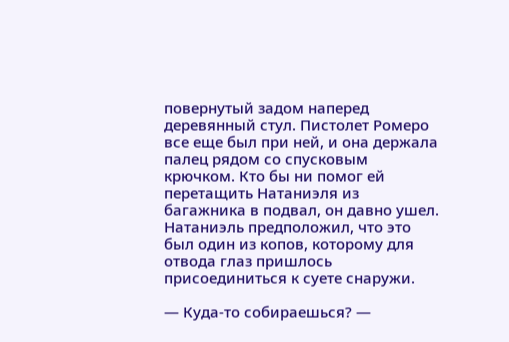повернутый задом наперед деревянный стул. Пистолет Ромеро все еще был при ней, и она держала палец рядом со спусковым крючком. Кто бы ни помог ей перетащить Натаниэля из багажника в подвал, он давно ушел. Натаниэль предположил, что это был один из копов, которому для отвода глаз пришлось присоединиться к суете снаружи.

— Куда-то собираешься? —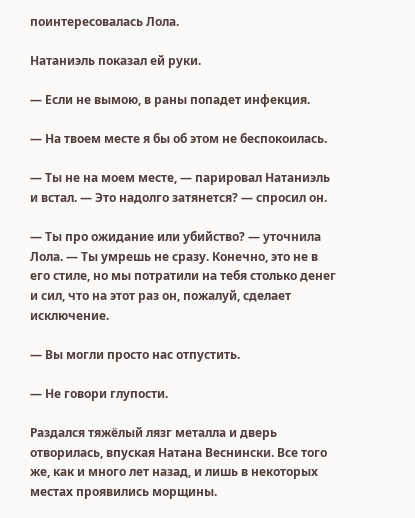поинтересовалась Лола.

Натаниэль показал ей руки.

— Если не вымою, в раны попадет инфекция.

— На твоем месте я бы об этом не беспокоилась.

— Ты не на моем месте, — парировал Натаниэль и встал. — Это надолго затянется? — спросил он.

— Ты про ожидание или убийство? — уточнила Лола. — Ты умрешь не сразу. Конечно, это не в его стиле, но мы потратили на тебя столько денег и сил, что на этот раз он, пожалуй, сделает исключение.

— Вы могли просто нас отпустить.

— Не говори глупости.

Раздался тяжёлый лязг металла и дверь отворилась, впуская Натана Веснински. Все того же, как и много лет назад, и лишь в некоторых местах проявились морщины.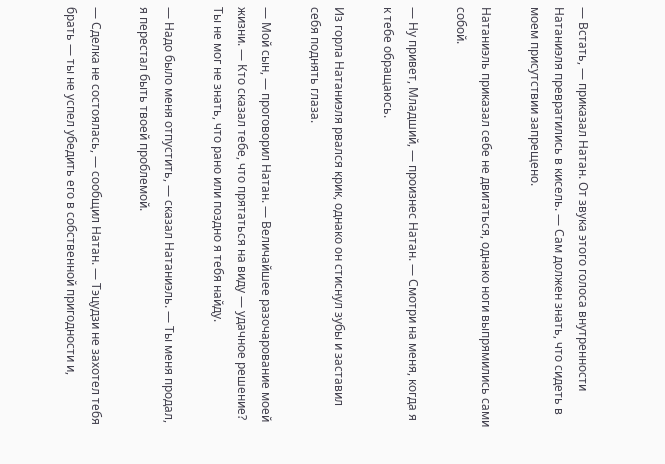— Встать, — приказал Натан. От звука этого голоса внутренности Натаниэля превратились в кисель. — Сам должен знать, что сидеть в моем присутствии запрещено.

Натаниэль приказал себе не двигаться, однако ноги выпрямились сами собой.

— Ну привет, Младший, — произнес Натан. — Смотри на меня, когда я к тебе обращаюсь.

Из горла Натаниэля рвался крик, однако он стиснул зубы и заставил себя поднять глаза.

— Мой сын, — проговорил Натан. — Величайшее разочарование моей жизни. — Кто сказал тебе, что прятаться на виду — удачное решение? Ты не мог не знать, что рано или поздно я тебя найду.

— Надо было меня отпустить, — сказал Натаниэль. — Ты меня продал, я перестал быть твоей проблемой.

— Сделка не состоялась, — сообщил Натан. — Тэцудзи не захотел тебя брать — ты не успел убедить его в собственной пригодности и,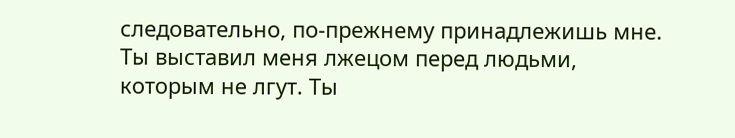следовательно, по-прежнему принадлежишь мне. Ты выставил меня лжецом перед людьми, которым не лгут. Ты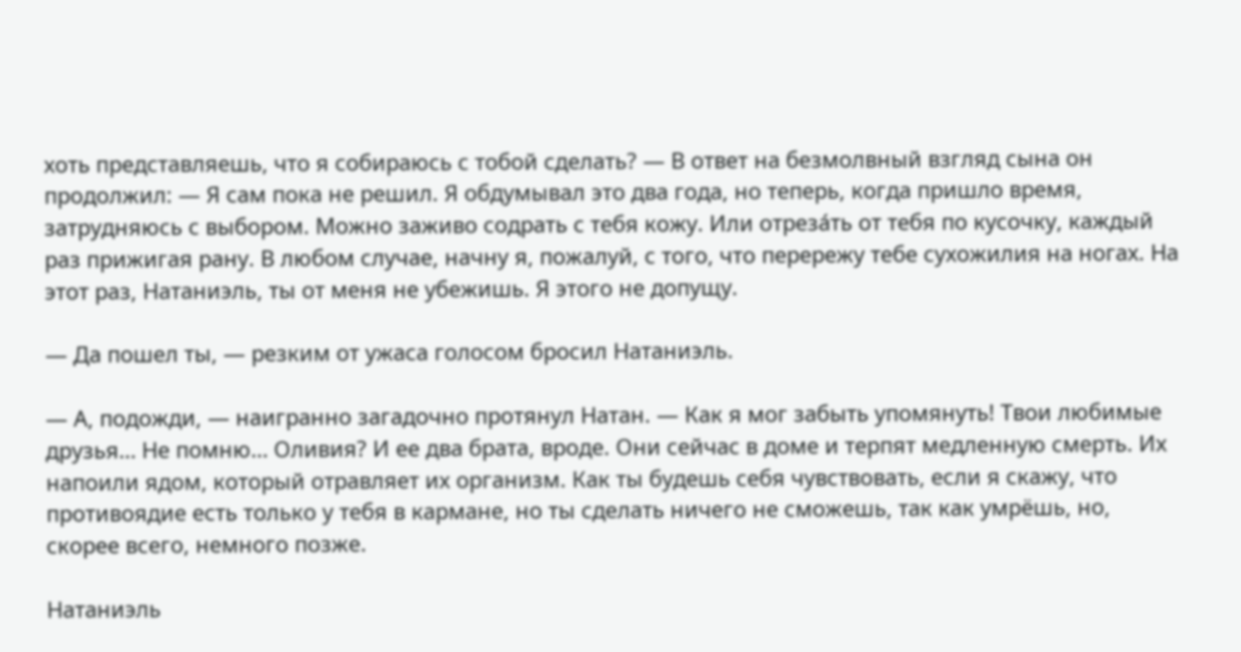хоть представляешь, что я собираюсь с тобой сделать? — В ответ на безмолвный взгляд сына он продолжил: — Я сам пока не решил. Я обдумывал это два года, но теперь, когда пришло время, затрудняюсь с выбором. Можно заживо содрать с тебя кожу. Или отреза́ть от тебя по кусочку, каждый раз прижигая рану. В любом случае, начну я, пожалуй, с того, что перережу тебе сухожилия на ногах. На этот раз, Натаниэль, ты от меня не убежишь. Я этого не допущу.

— Да пошел ты, — резким от ужаса голосом бросил Натаниэль.

— А, подожди, — наигранно загадочно протянул Натан. — Как я мог забыть упомянуть! Твои любимые друзья… Не помню… Оливия? И ее два брата, вроде. Они сейчас в доме и терпят медленную смерть. Их напоили ядом, который отравляет их организм. Как ты будешь себя чувствовать, если я скажу, что противоядие есть только у тебя в кармане, но ты сделать ничего не сможешь, так как умрёшь, но, скорее всего, немного позже.

Натаниэль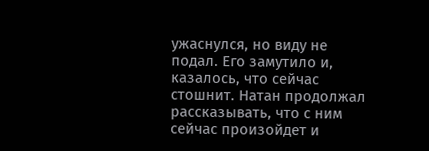ужаснулся, но виду не подал. Его замутило и, казалось, что сейчас стошнит. Натан продолжал рассказывать, что с ним сейчас произойдет и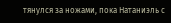тянулся за ножами, пока Натаниэль с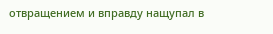отвращением и вправду нащупал в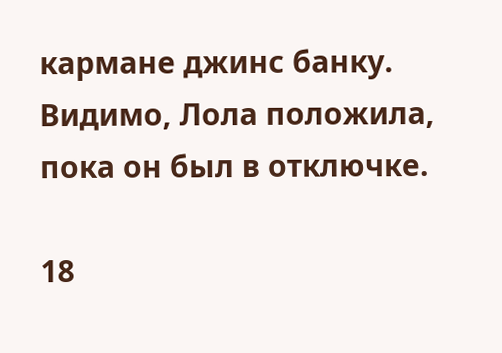кармане джинс банку. Видимо, Лола положила, пока он был в отключке.

18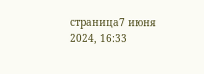страница7 июня 2024, 16:33